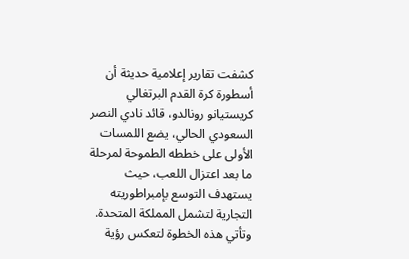كشفت تقارير إعلامية حديثة أن أسطورة كرة القدم البرتغالي كريستيانو رونالدو، قائد نادي النصر السعودي الحالي، يضع اللمسات الأولى على خططه الطموحة لمرحلة ما بعد اعتزال اللعب، حيث يستهدف التوسع بإمبراطوريته التجارية لتشمل المملكة المتحدة. وتأتي هذه الخطوة لتعكس رؤية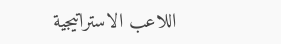اللاعب الاستراتيجية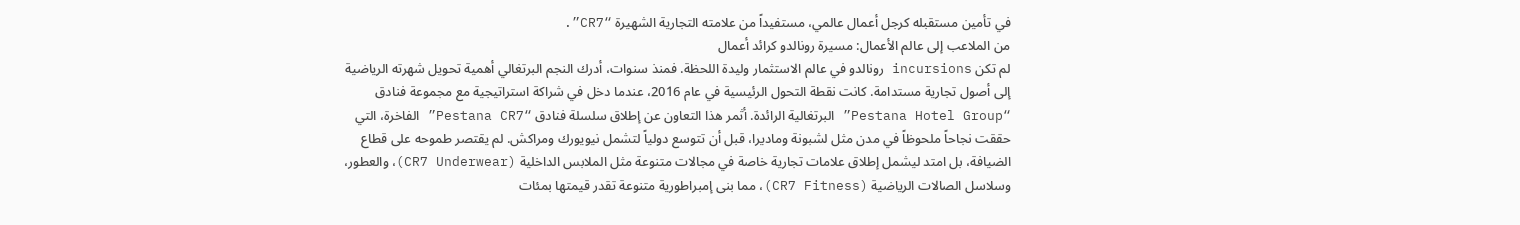في تأمين مستقبله كرجل أعمال عالمي، مستفيداً من علامته التجارية الشهيرة “CR7”.
من الملاعب إلى عالم الأعمال: مسيرة رونالدو كرائد أعمال
لم تكن incursions رونالدو في عالم الاستثمار وليدة اللحظة. فمنذ سنوات، أدرك النجم البرتغالي أهمية تحويل شهرته الرياضية إلى أصول تجارية مستدامة. كانت نقطة التحول الرئيسية في عام 2016، عندما دخل في شراكة استراتيجية مع مجموعة فنادق “Pestana Hotel Group” البرتغالية الرائدة. أثمر هذا التعاون عن إطلاق سلسلة فنادق “Pestana CR7” الفاخرة، التي حققت نجاحاً ملحوظاً في مدن مثل لشبونة وماديرا، قبل أن تتوسع دولياً لتشمل نيويورك ومراكش. لم يقتصر طموحه على قطاع الضيافة، بل امتد ليشمل إطلاق علامات تجارية خاصة في مجالات متنوعة مثل الملابس الداخلية (CR7 Underwear)، والعطور، وسلاسل الصالات الرياضية (CR7 Fitness)، مما بنى إمبراطورية متنوعة تقدر قيمتها بمئات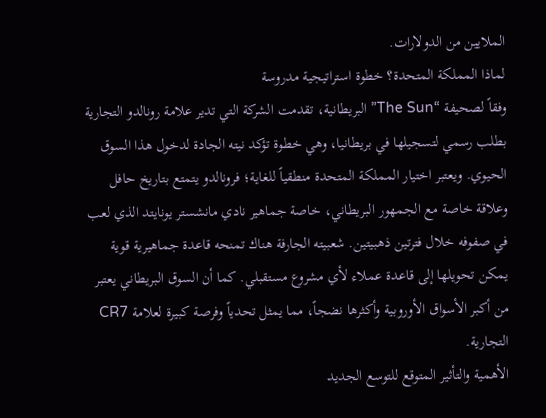الملايين من الدولارات.
لماذا المملكة المتحدة؟ خطوة استراتيجية مدروسة
وفقاً لصحيفة “The Sun” البريطانية، تقدمت الشركة التي تدير علامة رونالدو التجارية بطلب رسمي لتسجيلها في بريطانيا، وهي خطوة تؤكد نيته الجادة لدخول هذا السوق الحيوي. ويعتبر اختيار المملكة المتحدة منطقياً للغاية؛ فرونالدو يتمتع بتاريخ حافل وعلاقة خاصة مع الجمهور البريطاني، خاصة جماهير نادي مانشستر يونايتد الذي لعب في صفوفه خلال فترتين ذهبيتين. شعبيته الجارفة هناك تمنحه قاعدة جماهيرية قوية يمكن تحويلها إلى قاعدة عملاء لأي مشروع مستقبلي. كما أن السوق البريطاني يعتبر من أكبر الأسواق الأوروبية وأكثرها نضجاً، مما يمثل تحدياً وفرصة كبيرة لعلامة CR7 التجارية.
الأهمية والتأثير المتوقع للتوسع الجديد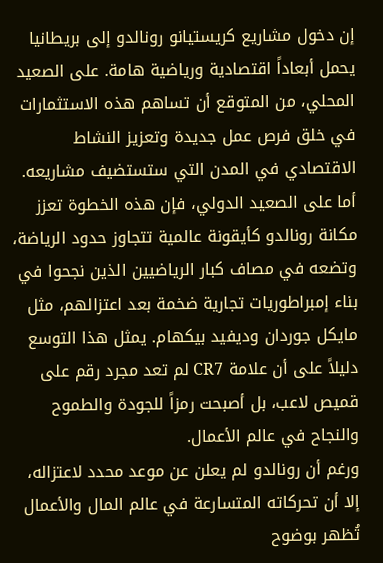إن دخول مشاريع كريستيانو رونالدو إلى بريطانيا يحمل أبعاداً اقتصادية ورياضية هامة. على الصعيد المحلي، من المتوقع أن تساهم هذه الاستثمارات في خلق فرص عمل جديدة وتعزيز النشاط الاقتصادي في المدن التي ستستضيف مشاريعه. أما على الصعيد الدولي، فإن هذه الخطوة تعزز مكانة رونالدو كأيقونة عالمية تتجاوز حدود الرياضة، وتضعه في مصاف كبار الرياضيين الذين نجحوا في بناء إمبراطوريات تجارية ضخمة بعد اعتزالهم، مثل مايكل جوردان وديفيد بيكهام. يمثل هذا التوسع دليلاً على أن علامة CR7 لم تعد مجرد رقم على قميص لاعب، بل أصبحت رمزاً للجودة والطموح والنجاح في عالم الأعمال.
ورغم أن رونالدو لم يعلن عن موعد محدد لاعتزاله، إلا أن تحركاته المتسارعة في عالم المال والأعمال تُظهر بوضوح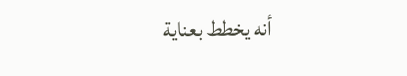أنه يخطط بعناية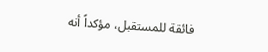فائقة للمستقبل، مؤكداً أنه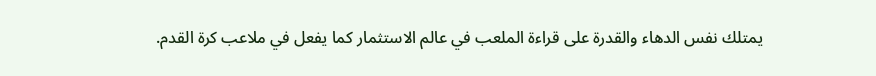يمتلك نفس الدهاء والقدرة على قراءة الملعب في عالم الاستثمار كما يفعل في ملاعب كرة القدم.